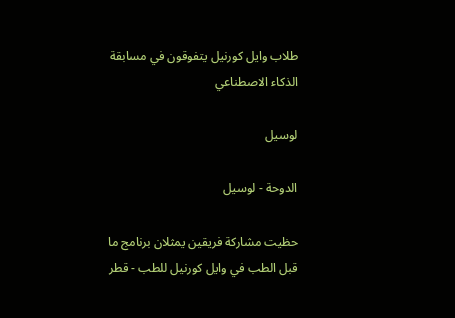طلاب وايل كورنيل يتفوقون في مسابقة الذكاء الاصطناعي

لوسيل

الدوحة - لوسيل

حظيت مشاركة فريقين يمثلان برنامج ما قبل الطب في وايل كورنيل للطب - قطر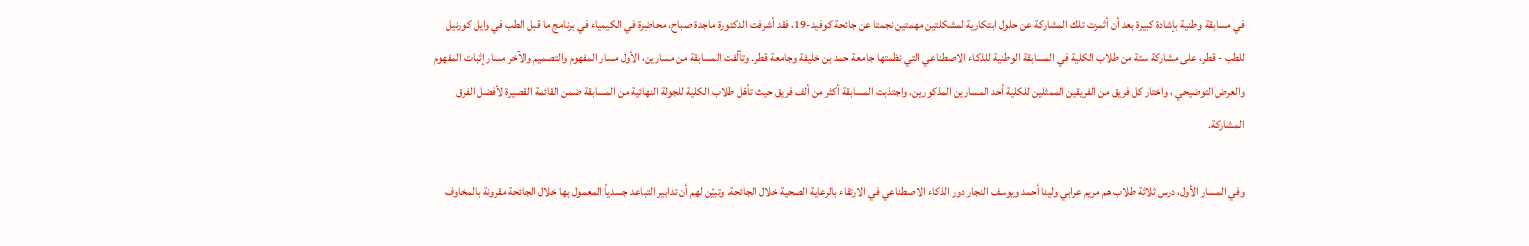في مسابقة وطنية بإشادة كبيرة بعد أن أثمرت تلك المشاركة عن حلول ابتكارية لمشكلتين مهمتين نجمتا عن جائحة كوفيد-19، فقد أشرفت الدكتورة ماجدة صباح، محاضِرة في الكيمياء في برنامج ما قبل الطب في وايل كورنيل للطب - قطر، على مشاركة ستة من طلاب الكلية في المسابقة الوطنية للذكاء الاصطناعي التي نظمتها جامعة حمد بن خليفة وجامعة قطر. وتألّفت المسابقة من مسارين، الأول مسار المفهوم والتصميم والآخر مسار إثبات المفهوم والعرض التوضيحي ، واختار كل فريق من الفريقين الممثلين للكلية أحد المسارين المذكورين. واجتذبت المسابقة أكثر من ألف فريق حيث تأهّل طلاب الكلية للجولة النهائية من المسابقة ضمن القائمة القصيرة لأفضل الفرق المشاركة.

وفي المسار الأول، درس ثلاثة طلاب هم مريم عرابي ولينا أحمد ويوسف النجار دور الذكاء الاصطناعي في الارتقاء بالرعاية الصحية خلال الجائحة. وتبيّن لهم أن تدابير التباعد جسدياً المعمول بها خلال الجائحة مقرونة بالمخاوف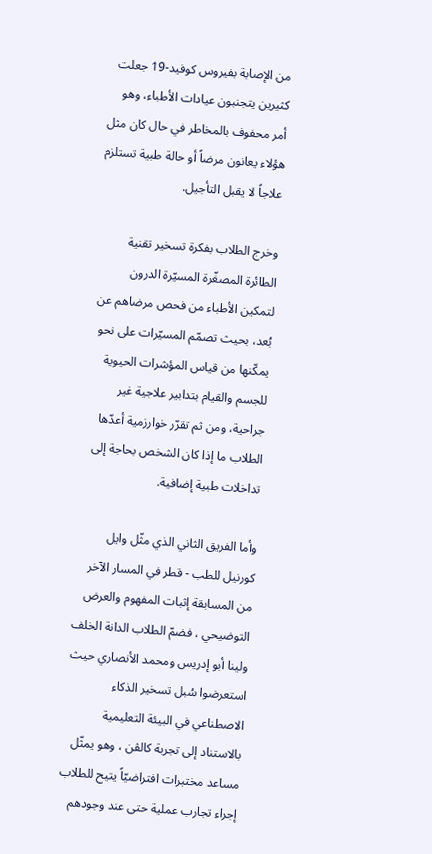من الإصابة بفيروس كوفيد-19 جعلت كثيرين يتجنبون عيادات الأطباء، وهو أمر محفوف بالمخاطر في حال كان مثل هؤلاء يعانون مرضاً أو حالة طبية تستلزم علاجاً لا يقبل التأجيل.

وخرج الطلاب بفكرة تسخير تقنية الطائرة المصغّرة المسيّرة الدرون لتمكين الأطباء من فحص مرضاهم عن بُعد، بحيث تصمّم المسيّرات على نحو يمكّنها من قياس المؤشرات الحيوية للجسم والقيام بتدابير علاجية غير جراحية، ومن ثم تقرّر خوارزمية أعدّها الطلاب ما إذا كان الشخص بحاجة إلى تداخلات طبية إضافية.

وأما الفريق الثاني الذي مثّل وايل كورنيل للطب - قطر في المسار الآخر من المسابقة إثبات المفهوم والعرض التوضيحي ، فضمّ الطلاب الدانة الخلف ولينا أبو إدريس ومحمد الأنصاري حيث استعرضوا سُبل تسخير الذكاء الاصطناعي في البيئة التعليمية بالاستناد إلى تجربة كالڤن ، وهو يمثّل مساعد مختبرات افتراضيّاً يتيح للطلاب إجراء تجارب عملية حتى عند وجودهم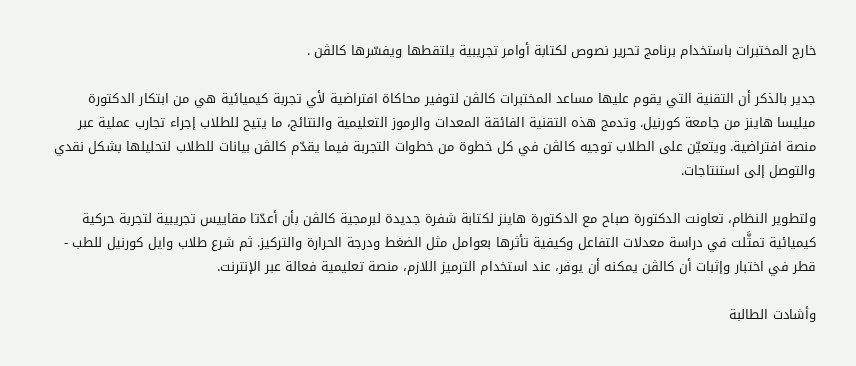خارج المختبرات باستخدام برنامج تحرير نصوص لكتابة أوامر تجريبية يلتقطها ويفسّرها كالڤن .

جدير بالذكر أن التقنية التي يقوم عليها مساعد المختبرات كالڤن لتوفير محاكاة افتراضية لأي تجربة كيميائية هي من ابتكار الدكتورة ميليسا هاينز من جامعة كورنيل. وتدمج هذه التقنية الفائقة المعدات والرموز التعليمية والنتائج، ما يتيح للطلاب إجراء تجارب عملية عبر منصة افتراضية. ويتعيّن على الطلاب توجيه كالڤن في كل خطوة من خطوات التجربة فيما يقدّم كالڤن بيانات للطلاب لتحليلها بشكل نقدي والتوصل إلى استنتاجات.

ولتطوير النظام، تعاونت الدكتورة صباح مع الدكتورة هاينز لكتابة شفرة جديدة لبرمجية كالڤن بأن أعدّتا مقاييس تجريبية لتجربة حركية كيميائية تمثَّلت في دراسة معدلات التفاعل وكيفية تأثرها بعوامل مثل الضغط ودرجة الحرارة والتركيز. ثم شرع طلاب وايل كورنيل للطب - قطر في اختبار وإثبات أن كالڤن يمكنه أن يوفر، عند استخدام الترميز اللازم، منصة تعليمية فعالة عبر الإنترنت.

وأشادت الطالبة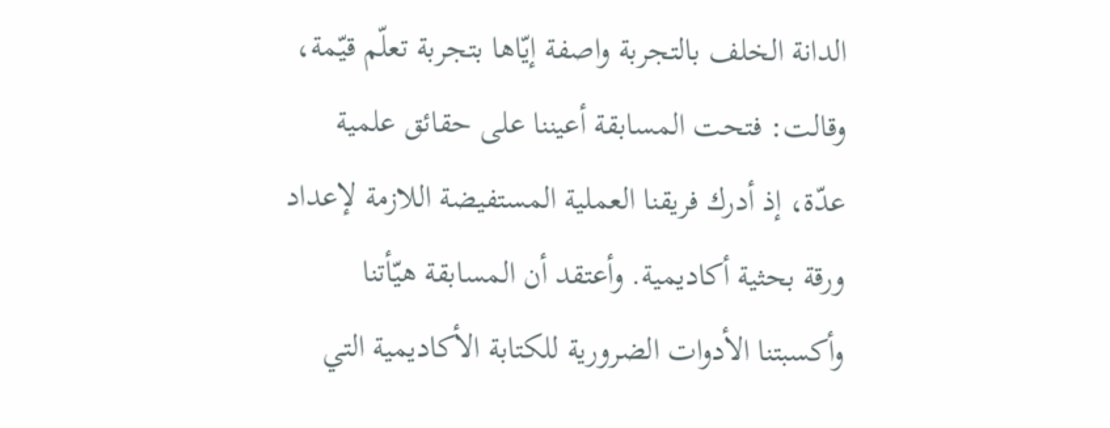الدانة الخلف بالتجربة واصفة إيّاها بتجربة تعلّم قيّمة، وقالت: فتحت المسابقة أعيننا على حقائق علمية عدّة، إذ أدرك فريقنا العملية المستفيضة اللازمة لإعداد ورقة بحثية أكاديمية. وأعتقد أن المسابقة هيّأتنا وأكسبتنا الأدوات الضرورية للكتابة الأكاديمية التي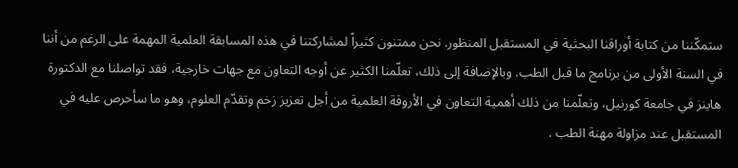ستمكّننا من كتابة أوراقنا البحثية في المستقبل المنظور. نحن ممتنون كثيراً لمشاركتنا في هذه المسابقة العلمية المهمة على الرغم من أننا في السنة الأولى من برنامج ما قبل الطب. وبالإضافة إلى ذلك، تعلّمنا الكثير عن أوجه التعاون مع جهات خارجية، فقد تواصلنا مع الدكتورة هاينز في جامعة كورنيل، وتعلّمنا من ذلك أهمية التعاون في الأروقة العلمية من أجل تعزيز زخم وتقدّم العلوم، وهو ما سأحرص عليه في المستقبل عند مزاولة مهنة الطب .